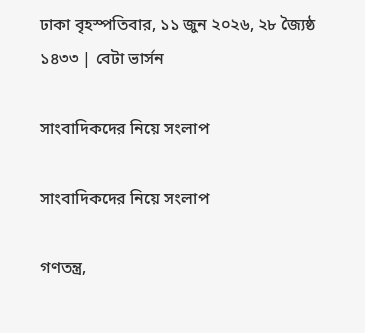ঢাকা বৃহস্পতিবার, ১১ জুন ২০২৬, ২৮ জ্যৈষ্ঠ ১৪৩৩ | বেটা ভার্সন

সাংবাদিকদের নিয়ে সংলাপ

সাংবাদিকদের নিয়ে সংলাপ

গণতন্ত্র,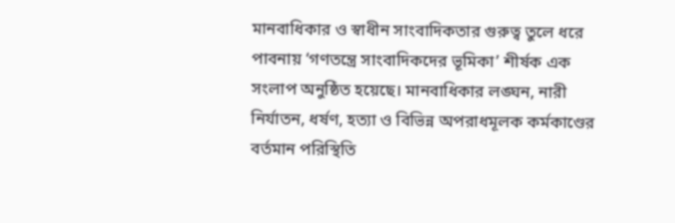মানবাধিকার ও স্বাধীন সাংবাদিকতার গুরুত্ব তুলে ধরে পাবনায় ‘গণতন্ত্রে সাংবাদিকদের ভূমিকা’ শীর্ষক এক সংলাপ অনুষ্ঠিত হয়েছে। মানবাধিকার লঙ্ঘন, নারী নির্যাতন, ধর্ষণ, হত্যা ও বিভিন্ন অপরাধমূলক কর্মকাণ্ডের বর্তমান পরিস্থিতি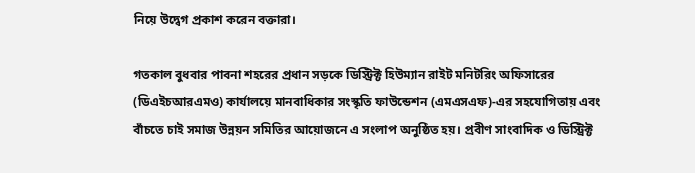নিয়ে উদ্বেগ প্রকাশ করেন বক্তারা।

গতকাল বুধবার পাবনা শহরের প্রধান সড়কে ডিস্ট্রিক্ট হিউম্যান রাইট মনিটরিং অফিসারের (ডিএইচআরএমও) কার্যালয়ে মানবাধিকার সংস্কৃতি ফাউন্ডেশন (এমএসএফ)-এর সহযোগিতায় এবং বাঁচতে চাই সমাজ উন্নয়ন সমিতির আয়োজনে এ সংলাপ অনুষ্ঠিত হয়। প্রবীণ সাংবাদিক ও ডিস্ট্রিক্ট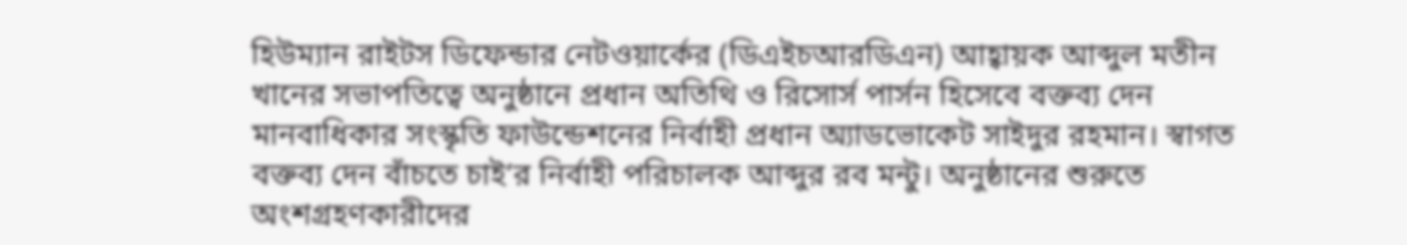হিউম্যান রাইটস ডিফেন্ডার নেটওয়ার্কের (ডিএইচআরডিএন) আহ্বায়ক আব্দুল মতীন খানের সভাপতিত্বে অনুষ্ঠানে প্রধান অতিথি ও রিসোর্স পার্সন হিসেবে বক্তব্য দেন মানবাধিকার সংস্কৃতি ফাউন্ডেশনের নির্বাহী প্রধান অ্যাডভোকেট সাইদুর রহমান। স্বাগত বক্তব্য দেন বাঁচতে চাই’র নির্বাহী পরিচালক আব্দুর রব মন্টু। অনুষ্ঠানের শুরুতে অংশগ্রহণকারীদের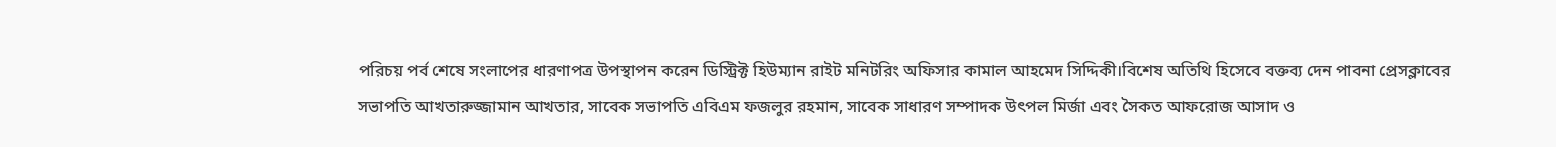পরিচয় পর্ব শেষে সংলাপের ধারণাপত্র উপস্থাপন করেন ডিস্ট্রিক্ট হিউম্যান রাইট মনিটরিং অফিসার কামাল আহমেদ সিদ্দিকী।বিশেষ অতিথি হিসেবে বক্তব্য দেন পাবনা প্রেসক্লাবের সভাপতি আখতারুজ্জামান আখতার, সাবেক সভাপতি এবিএম ফজলুর রহমান, সাবেক সাধারণ সম্পাদক উৎপল মির্জা এবং সৈকত আফরোজ আসাদ ও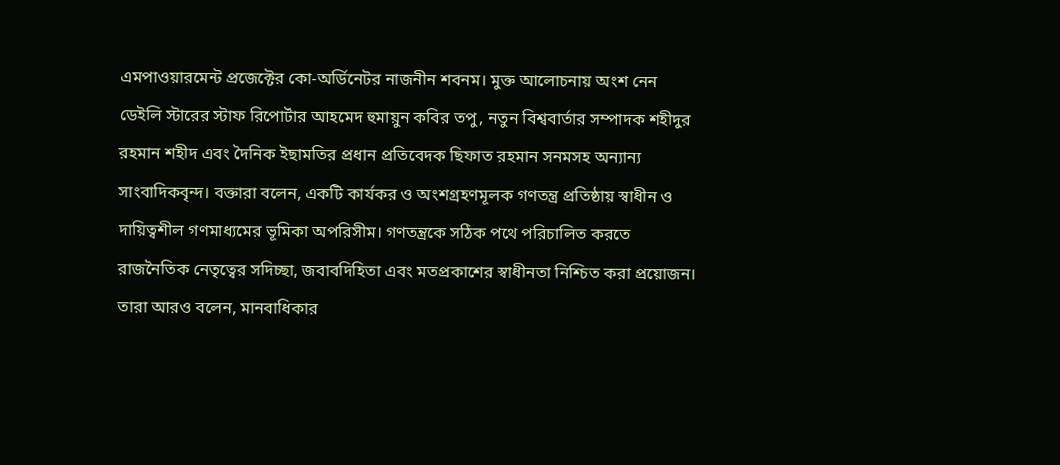এমপাওয়ারমেন্ট প্রজেক্টের কো-অর্ডিনেটর নাজনীন শবনম। মুক্ত আলোচনায় অংশ নেন ডেইলি স্টারের স্টাফ রিপোর্টার আহমেদ হুমায়ুন কবির তপু, নতুন বিশ্ববার্তার সম্পাদক শহীদুর রহমান শহীদ এবং দৈনিক ইছামতির প্রধান প্রতিবেদক ছিফাত রহমান সনমসহ অন্যান্য সাংবাদিকবৃন্দ। বক্তারা বলেন, একটি কার্যকর ও অংশগ্রহণমূলক গণতন্ত্র প্রতিষ্ঠায় স্বাধীন ও দায়িত্বশীল গণমাধ্যমের ভূমিকা অপরিসীম। গণতন্ত্রকে সঠিক পথে পরিচালিত করতে রাজনৈতিক নেতৃত্বের সদিচ্ছা, জবাবদিহিতা এবং মতপ্রকাশের স্বাধীনতা নিশ্চিত করা প্রয়োজন। তারা আরও বলেন, মানবাধিকার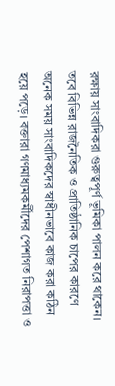রক্ষায় সাংবাদিকরা গুরুত্বপূর্ণ ভূমিকা পালন করে থাকেন। তবে বিভিন্ন রাজনৈতিক ও প্রাতিষ্ঠানিক চাপের কারণে অনেক সময় সাংবাদিকদের স্বাধীনভাবে কাজ করা কঠিন হয়ে পড়ে। বক্তারা গণমাধ্যমকর্মীদের পেশাগত নিরাপত্তা ও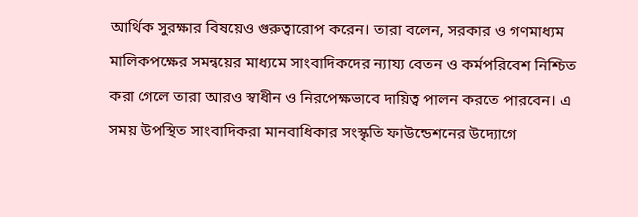আর্থিক সুরক্ষার বিষয়েও গুরুত্বারোপ করেন। তারা বলেন, সরকার ও গণমাধ্যম মালিকপক্ষের সমন্বয়ের মাধ্যমে সাংবাদিকদের ন্যায্য বেতন ও কর্মপরিবেশ নিশ্চিত করা গেলে তারা আরও স্বাধীন ও নিরপেক্ষভাবে দায়িত্ব পালন করতে পারবেন। এ সময় উপস্থিত সাংবাদিকরা মানবাধিকার সংস্কৃতি ফাউন্ডেশনের উদ্যোগে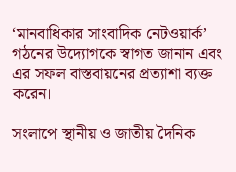‘মানবাধিকার সাংবাদিক নেটওয়ার্ক’ গঠনের উদ্যোগকে স্বাগত জানান এবং এর সফল বাস্তবায়নের প্রত্যাশা ব্যক্ত করেন।

সংলাপে স্থানীয় ও জাতীয় দৈনিক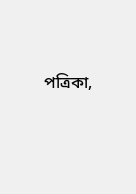পত্রিকা,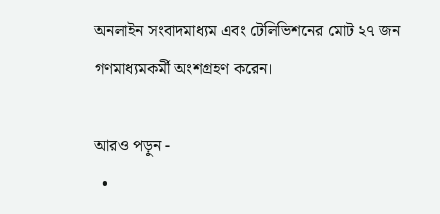অনলাইন সংবাদমাধ্যম এবং টেলিভিশনের মোট ২৭ জন গণমাধ্যমকর্মী অংশগ্রহণ করেন।

আরও পড়ুন -
  •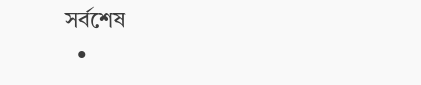সর্বশেষ
  •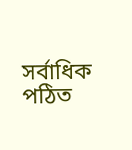সর্বাধিক পঠিত